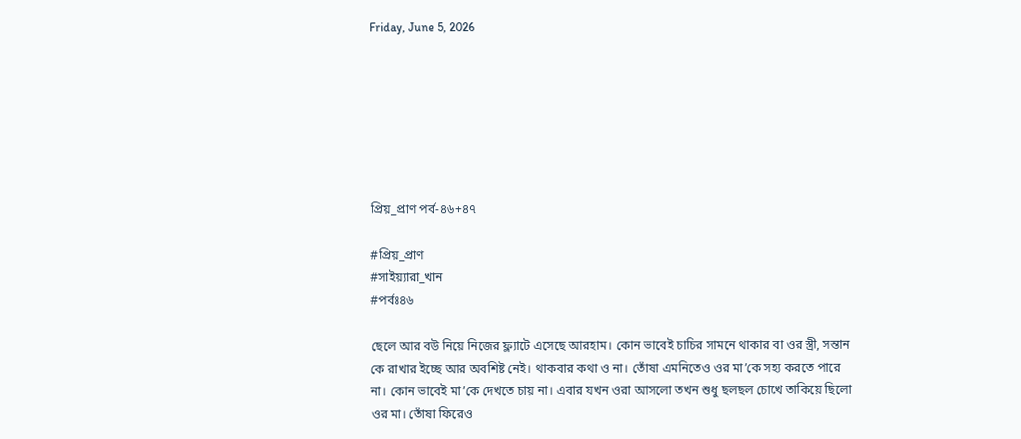Friday, June 5, 2026







প্রিয়_প্রাণ পর্ব-৪৬+৪৭

#প্রিয়_প্রাণ
#সাইয়্যারা_খান
#পর্বঃ৪৬

ছেলে আর বউ নিয়ে নিজের ফ্ল্যাটে এসেছে আরহাম। কোন ভাবেই চাচির সামনে থাকার বা ওর স্ত্রী, সন্তান কে রাখার ইচ্ছে আর অবশিষ্ট নেই। থাকবার কথা ও না। তোঁষা এমনিতেও ওর মা’কে সহ্য করতে পারে না। কোন ভাবেই মা’কে দেখতে চায় না। এবার যখন ওরা আসলো তখন শুধু ছলছল চোখে তাকিয়ে ছিলো ওর মা। তোঁষা ফিরেও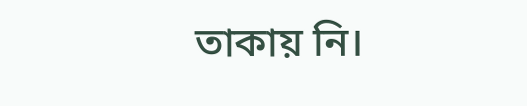তাকায় নি।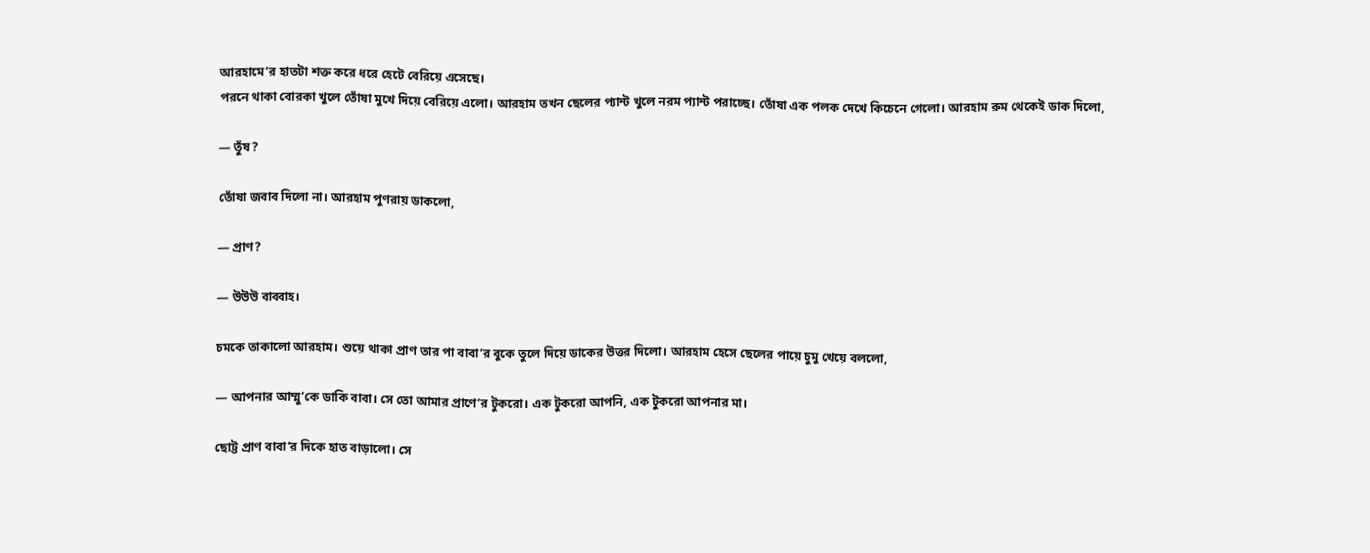আরহামে’র হাতটা শক্ত করে ধরে হেটে বেরিয়ে এসেছে।
পরনে থাকা বোরকা খুলে তোঁষা মুখে দিয়ে বেরিয়ে এলো। আরহাম তখন ছেলের প্যান্ট খুলে নরম প্যান্ট পরাচ্ছে। তোঁষা এক পলক দেখে কিচেনে গেলো। আরহাম রুম থেকেই ডাক দিলো,

— তুঁষ?

তোঁষা জবাব দিলো না। আরহাম পুণরায় ডাকলো,

— প্রাণ?

— উউউ বাব্বাহ।

চমকে তাকালো আরহাম। শুয়ে থাকা প্রাণ তার পা বাবা’র বুকে তুলে দিয়ে ডাকের উত্তর দিলো। আরহাম হেসে ছেলের পায়ে চুমু খেয়ে বললো,

— আপনার আম্মু’কে ডাকি বাবা। সে তো আমার প্রাণে’র টুকরো। এক টুকরো আপনি, এক টুকরো আপনার মা।

ছোট্ট প্রাণ বাবা’র দিকে হাত বাড়ালো। সে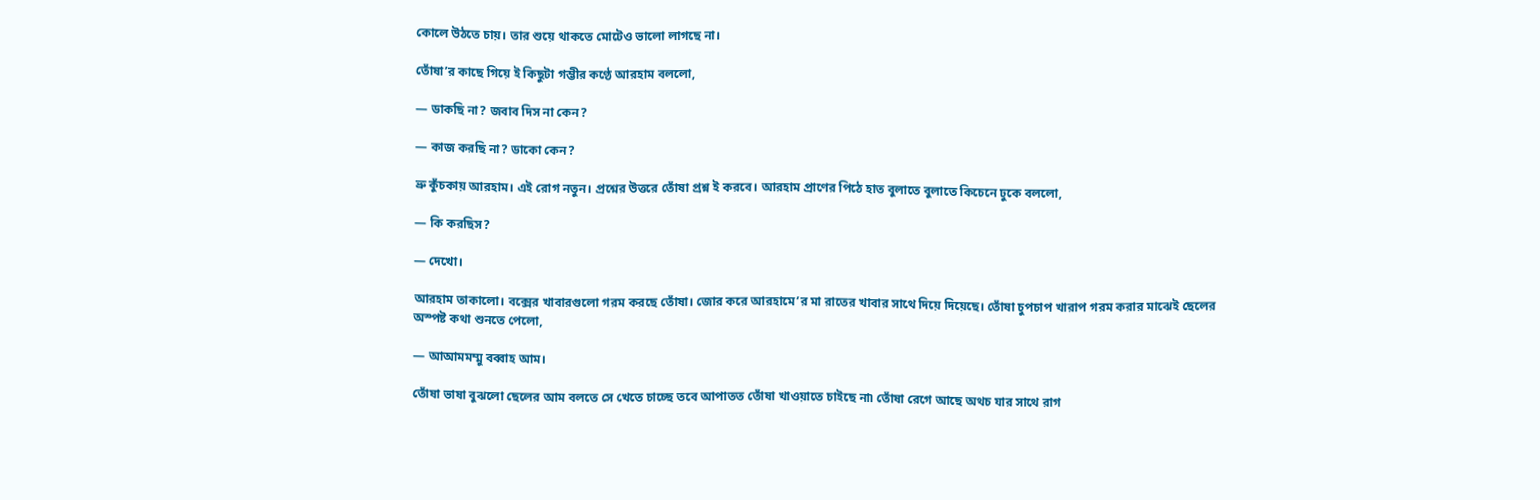কোলে উঠতে চায়। তার শুয়ে থাকতে মোটেও ভালো লাগছে না।

তোঁষা’র কাছে গিয়ে ই কিছুটা গম্ভীর কণ্ঠে আরহাম বললো,

— ডাকছি না? জবাব দিস না কেন?

— কাজ করছি না? ডাকো কেন?

ভ্রু কুঁচকায় আরহাম। এই রোগ নতুন। প্রশ্নের উত্তরে তোঁষা প্রশ্ন ই করবে। আরহাম প্রাণের পিঠে হাত বুলাতে বুলাতে কিচেনে ঢুকে বললো,

— কি করছিস?

— দেখো।

আরহাম তাকালো। বক্সের খাবারগুলো গরম করছে তোঁষা। জোর করে আরহামে’র মা রাতের খাবার সাথে দিয়ে দিয়েছে। তোঁষা চুপচাপ খারাপ গরম করার মাঝেই ছেলের অস্পষ্ট কথা শুনতে পেলো,

— আআমমম্মু বব্বাহ আম।

তোঁষা ভাষা বুঝলো ছেলের আম বলতে সে খেতে চাচ্ছে তবে আপাতত তোঁষা খাওয়াতে চাইছে না৷ তোঁষা রেগে আছে অথচ যার সাথে রাগ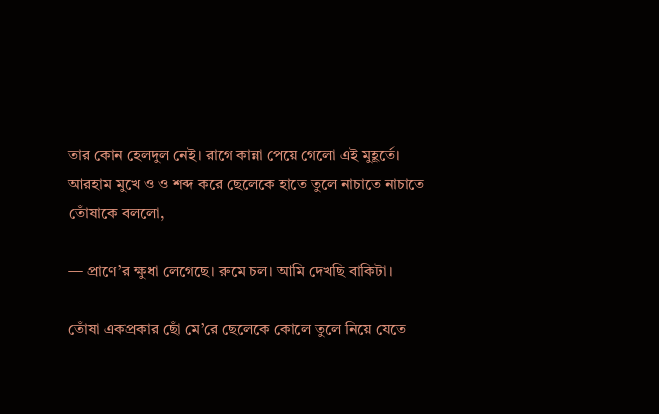তার কোন হেলদুল নেই। রাগে কান্না পেয়ে গেলো এই মুহূর্তে। আরহাম মুখে ও ও শব্দ করে ছেলেকে হাতে তুলে নাচাতে নাচাতে তোঁষাকে বললো,

— প্রাণে’র ক্ষুধা লেগেছে। রুমে চল। আমি দেখছি বাকিটা।

তোঁষা একপ্রকার ছোঁ মে’রে ছেলেকে কোলে তুলে নিয়ে যেতে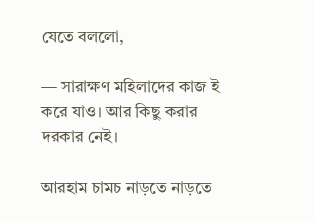যেতে বললো,

— সারাক্ষণ মহিলাদের কাজ ই করে যাও। আর কিছু করার দরকার নেই।

আরহাম চামচ নাড়তে নাড়তে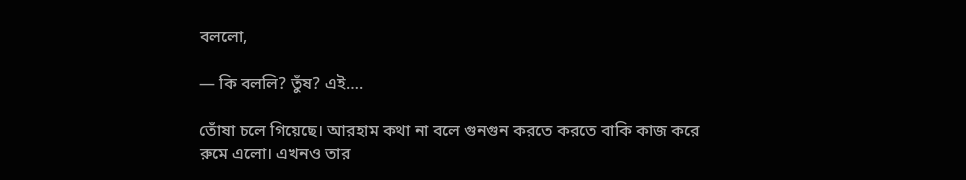বললো,

— কি বললি? তুঁষ? এই….

তোঁষা চলে গিয়েছে। আরহাম কথা না বলে গুনগুন করতে করতে বাকি কাজ করে রুমে এলো। এখনও তার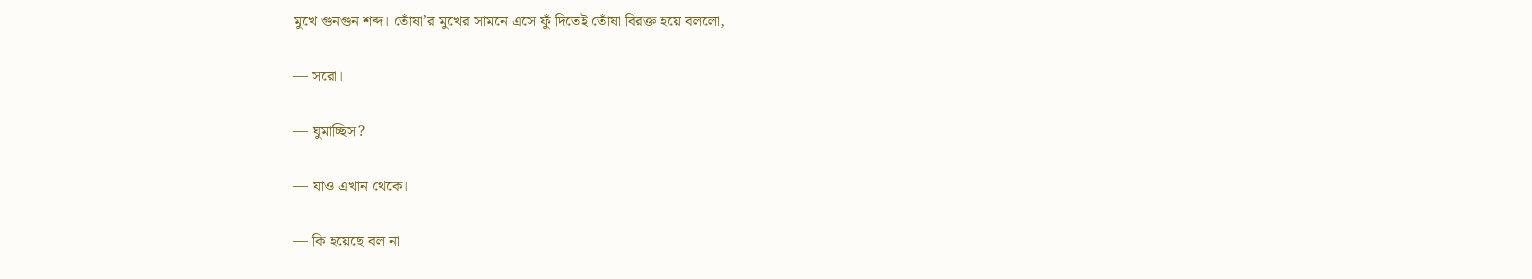মুখে গুনগুন শব্দ। তোঁষা’র মুখের সামনে এসে ফুঁ দিতেই তোঁষা বিরক্ত হয়ে বললো,

— সরো।

— ঘুমাচ্ছিস?

— যাও এখান থেকে।

— কি হয়েছে বল না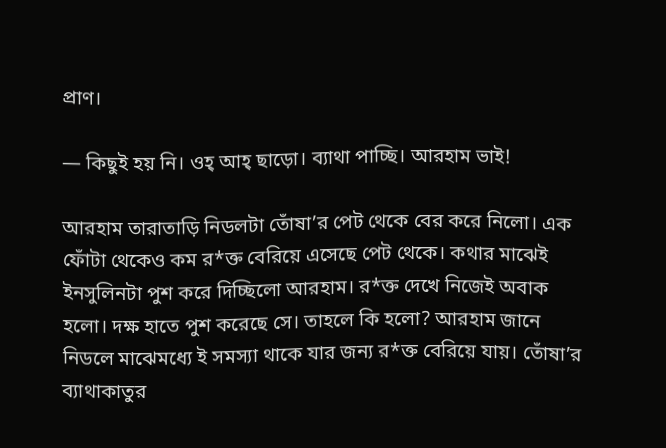প্রাণ।

— কিছুই হয় নি। ওহ্ আহ্ ছাড়ো। ব্যাথা পাচ্ছি। আরহাম ভাই!

আরহাম তারাতাড়ি নিডলটা তোঁষা’র পেট থেকে বের করে নিলো। এক ফোঁটা থেকেও কম র*ক্ত বেরিয়ে এসেছে পেট থেকে। কথার মাঝেই ইনসুলিনটা পুশ করে দিচ্ছিলো আরহাম। র*ক্ত দেখে নিজেই অবাক হলো। দক্ষ হাতে পুশ করেছে সে। তাহলে কি হলো? আরহাম জানে নিডলে মাঝেমধ্যে ই সমস্যা থাকে যার জন্য র*ক্ত বেরিয়ে যায়। তোঁষা’র ব্যাথাকাতুর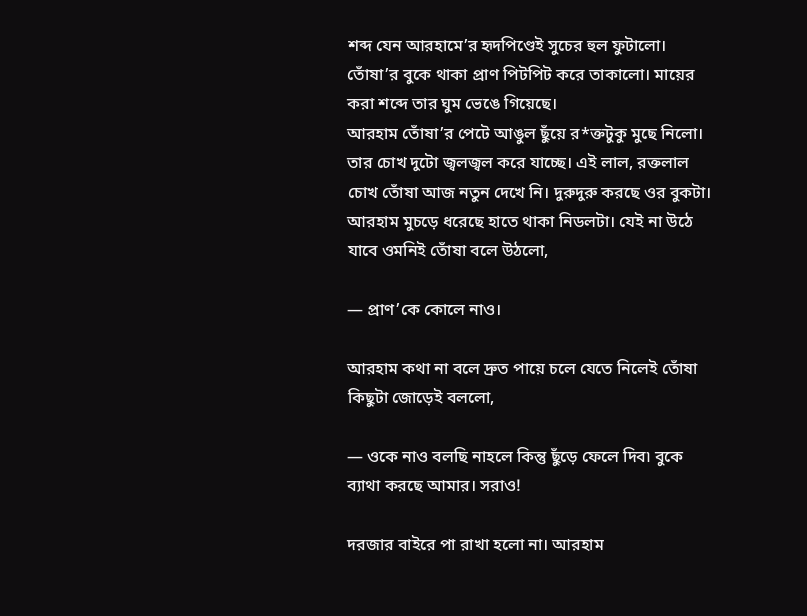শব্দ যেন আরহামে’র হৃদপিণ্ডেই সুচের হুল ফুটালো। তোঁষা’র বুকে থাকা প্রাণ পিটপিট করে তাকালো। মায়ের করা শব্দে তার ঘুম ভেঙে গিয়েছে।
আরহাম তোঁষা’র পেটে আঙুল ছুঁয়ে র*ক্তটুকু মুছে নিলো। তার চোখ দুটো জ্বলজ্বল করে যাচ্ছে। এই লাল, রক্তলাল চোখ তোঁষা আজ নতুন দেখে নি। দুরুদুরু করছে ওর বুকটা। আরহাম মুচড়ে ধরেছে হাতে থাকা নিডলটা। যেই না উঠে যাবে ওমনিই তোঁষা বলে উঠলো,

— প্রাণ’কে কোলে নাও।

আরহাম কথা না বলে দ্রুত পায়ে চলে যেতে নিলেই তোঁষা কিছুটা জোড়েই বললো,

— ওকে নাও বলছি নাহলে কিন্তু ছুঁড়ে ফেলে দিব৷ বুকে ব্যাথা করছে আমার। সরাও!

দরজার বাইরে পা রাখা হলো না। আরহাম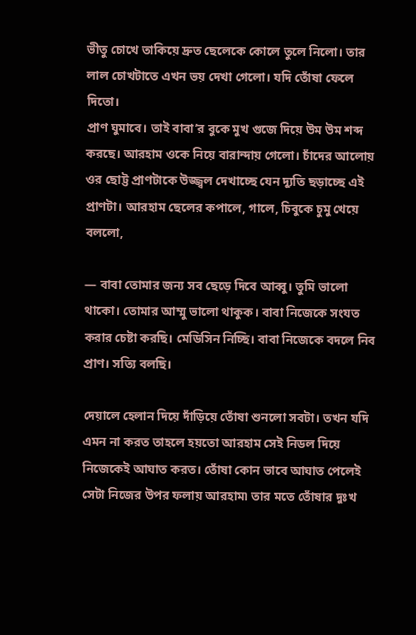ভীতু চোখে তাকিয়ে দ্রুত ছেলেকে কোলে তুলে নিলো। তার লাল চোখটাতে এখন ভয় দেখা গেলো। যদি তোঁষা ফেলে দিতো।
প্রাণ ঘুমাবে। তাই বাবা’র বুকে মুখ গুজে দিয়ে উম উম শব্দ করছে। আরহাম ওকে নিয়ে বারান্দায় গেলো। চাঁদের আলোয় ওর ছোট্ট প্রাণটাকে উজ্জ্বল দেখাচ্ছে যেন দ্যুতি ছড়াচ্ছে এই প্রাণটা। আরহাম ছেলের কপালে, গালে, চিবুকে চুমু খেয়ে বললো,

— বাবা তোমার জন্য সব ছেড়ে দিবে আব্বু। তুমি ভালো থাকো। তোমার আম্মু ভালো থাকুক। বাবা নিজেকে সংযত করার চেষ্টা করছি। মেডিসিন নিচ্ছি। বাবা নিজেকে বদলে নিব প্রাণ। সত্যি বলছি।

দেয়ালে হেলান দিয়ে দাঁড়িয়ে তোঁষা শুনলো সবটা। তখন যদি এমন না করত তাহলে হয়তো আরহাম সেই নিডল দিয়ে নিজেকেই আঘাত করত। তোঁষা কোন ভাবে আঘাত পেলেই সেটা নিজের উপর ফলায় আরহাম৷ তার মতে তোঁষার দুঃখ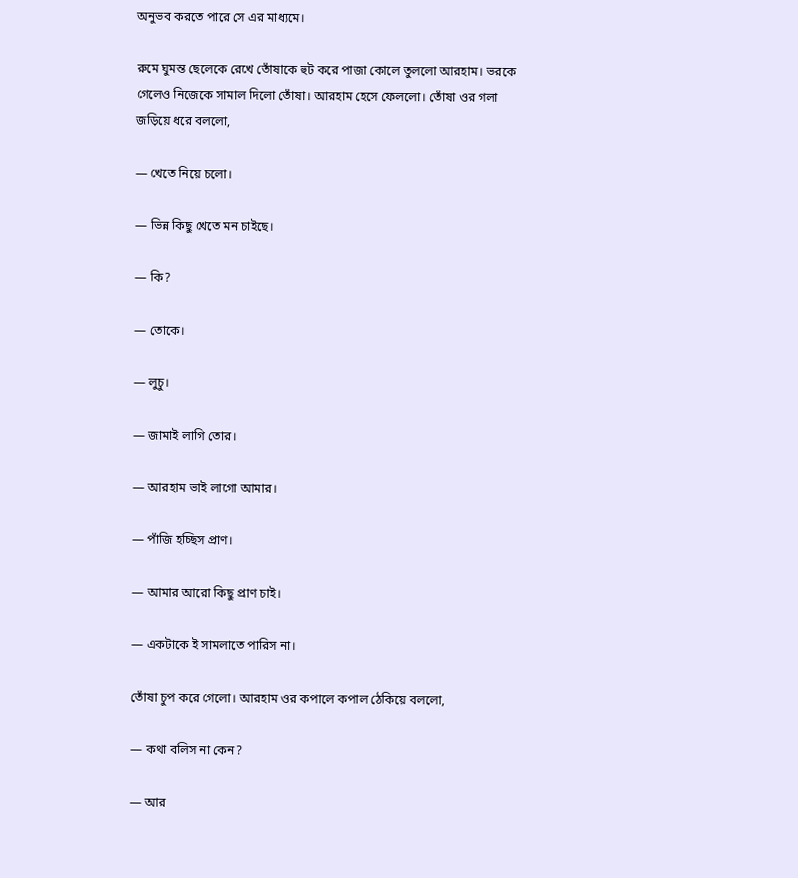অনুভব করতে পারে সে এর মাধ্যমে।

রুমে ঘুমন্ত ছেলেকে রেখে তোঁষাকে হুট করে পাজা কোলে তুললো আরহাম। ভরকে গেলেও নিজেকে সামাল দিলো তোঁষা। আরহাম হেসে ফেললো। তোঁষা ওর গলা জড়িয়ে ধরে বললো,

— খেতে নিয়ে চলো।

— ভিন্ন কিছু খেতে মন চাইছে।

— কি?

— তোকে।

— লুচু।

— জামাই লাগি তোর।

— আরহাম ভাই লাগো আমার।

— পাঁজি হচ্ছিস প্রাণ।

— আমার আরো কিছু প্রাণ চাই।

— একটাকে ই সামলাতে পারিস না।

তোঁষা চুপ করে গেলো। আরহাম ওর কপালে কপাল ঠেকিয়ে বললো,

— কথা বলিস না কেন?

— আর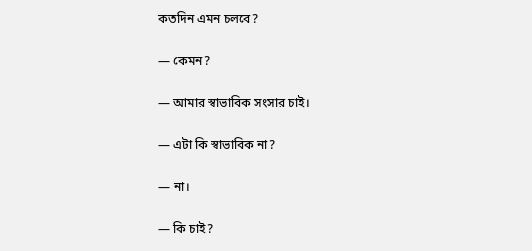কতদিন এমন চলবে?

— কেমন?

— আমার স্বাভাবিক সংসার চাই।

— এটা কি স্বাভাবিক না?

— না।

— কি চাই?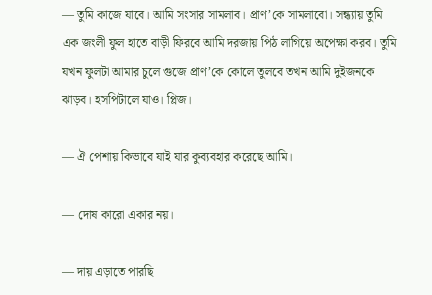— তুমি কাজে যাবে। আমি সংসার সামলাব। প্রাণ’কে সামলাবো। সন্ধ্যায় তুমি এক জংলী ফুল হাতে বাড়ী ফিরবে আমি দরজায় পিঠ লাগিয়ে অপেক্ষা করব। তুমি যখন ফুলটা আমার চুলে গুজে প্রাণ’কে কোলে তুলবে তখন আমি দুইজনকে ঝাড়ব। হসপিটালে যাও। প্লিজ।

— ঐ পেশায় কিভাবে যাই যার কুব্যবহার করেছে আমি।

— দোষ কারো একার নয়।

— দায় এড়াতে পারছি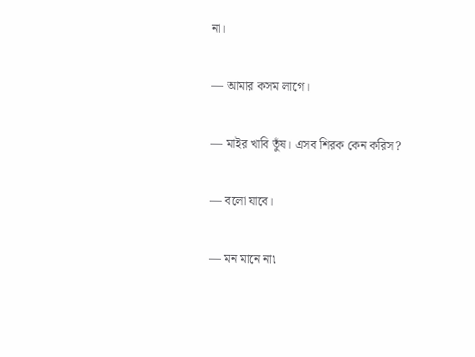না।

— আমার কসম লাগে।

— মাইর খাবি তুঁষ। এসব শিরক কেন করিস?

— বলো যাবে।

— মন মানে না৷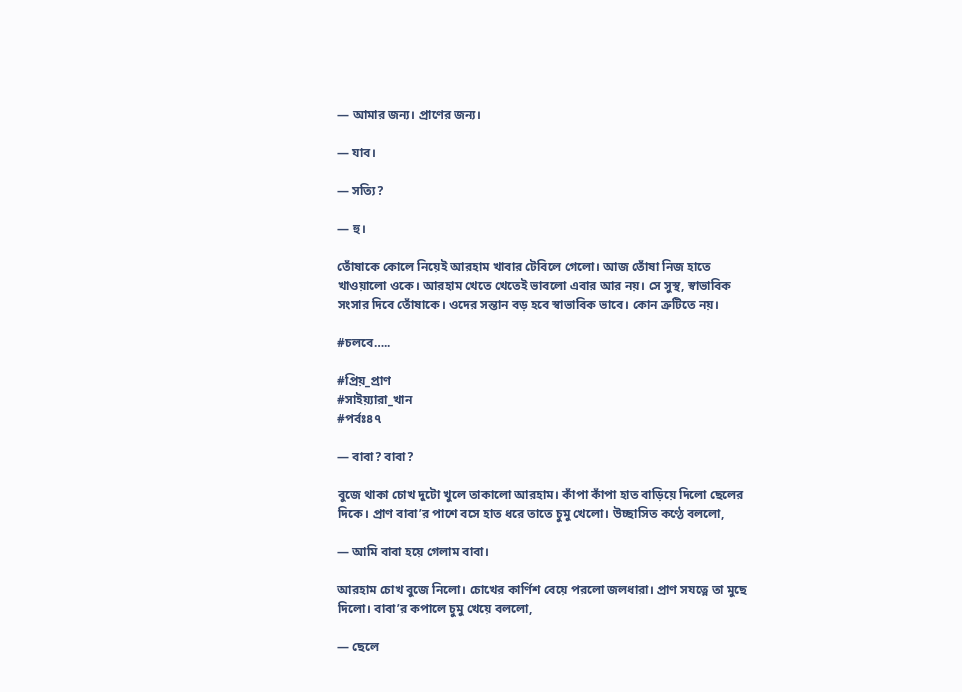— আমার জন্য। প্রাণের জন্য।

— যাব।

— সত্যি?

— হু।

তোঁষাকে কোলে নিয়েই আরহাম খাবার টেবিলে গেলো। আজ তোঁষা নিজ হাতে খাওয়ালো ওকে। আরহাম খেতে খেতেই ভাবলো এবার আর নয়। সে সুস্থ, স্বাভাবিক সংসার দিবে তোঁষাকে। ওদের সন্তান বড় হবে স্বাভাবিক ভাবে। কোন ত্রুটিতে নয়।

#চলবে…..

#প্রিয়_প্রাণ
#সাইয়্যারা_খান
#পর্বঃ৪৭

— বাবা? বাবা?

বুজে থাকা চোখ দুটো খুলে তাকালো আরহাম। কাঁপা কাঁপা হাত বাড়িয়ে দিলো ছেলের দিকে। প্রাণ বাবা’র পাশে বসে হাত ধরে তাতে চুমু খেলো। উচ্ছাসিত কণ্ঠে বললো,

— আমি বাবা হয়ে গেলাম বাবা।

আরহাম চোখ বুজে নিলো। চোখের কার্ণিশ বেয়ে পরলো জলধারা। প্রাণ সযত্নে তা মুছে দিলো। বাবা’র কপালে চুমু খেয়ে বললো,

— ছেলে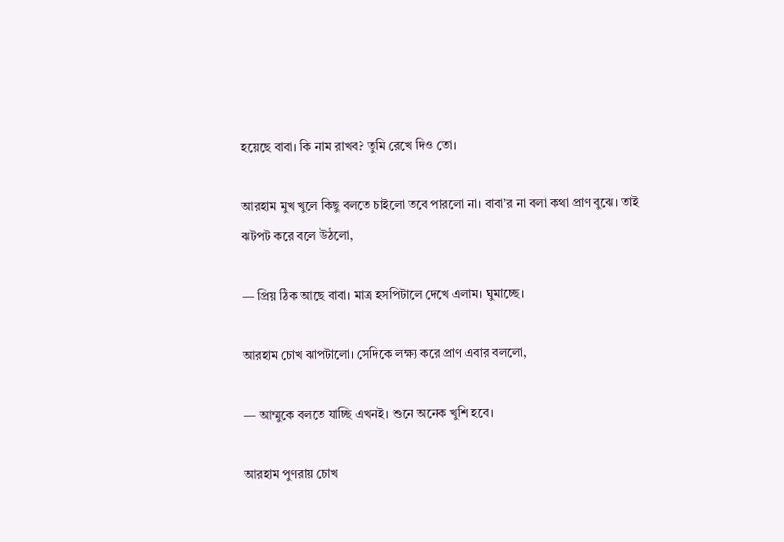হয়েছে বাবা। কি নাম রাখব? তুমি রেখে দিও তো।

আরহাম মুখ খুলে কিছু বলতে চাইলো তবে পারলো না। বাবা’র না বলা কথা প্রাণ বুঝে। তাই ঝটপট করে বলে উঠলো,

— প্রিয় ঠিক আছে বাবা। মাত্র হসপিটালে দেখে এলাম। ঘুমাচ্ছে।

আরহাম চোখ ঝাপটালো। সেদিকে লক্ষ্য করে প্রাণ এবার বললো,

— আম্মুকে বলতে যাচ্ছি এখনই। শুনে অনেক খুশি হবে।

আরহাম পুণরায় চোখ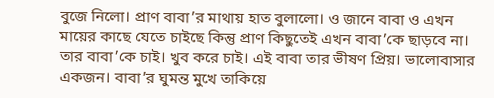বুজে নিলো। প্রাণ বাবা’র মাথায় হাত বুলালো। ও জানে বাবা ও এখন মায়ের কাছে যেতে চাইছে কিন্তু প্রাণ কিছুতেই এখন বাবা’কে ছাড়বে না। তার বাবা’কে চাই। খুব করে চাই। এই বাবা তার ভীষণ প্রিয়। ভালোবাসার একজন। বাবা’র ঘুমন্ত মুখে তাকিয়ে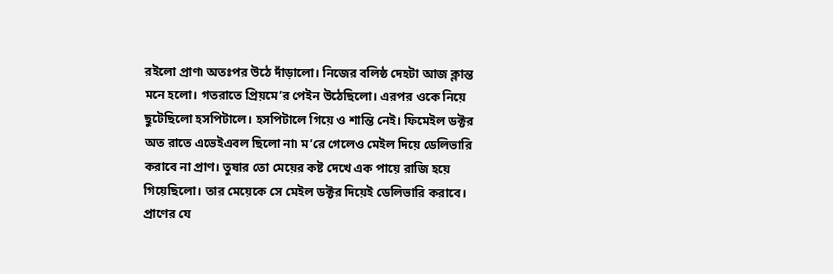রইলো প্রাণ৷ অতঃপর উঠে দাঁড়ালো। নিজের বলিষ্ঠ দেহটা আজ ক্লান্ত মনে হলো। গতরাতে প্রিয়মে’র পেইন উঠেছিলো। এরপর ওকে নিয়ে ছুটেছিলো হসপিটালে। হসপিটালে গিয়ে ও শান্তি নেই। ফিমেইল ডক্টর অত রাতে এভেইএবল ছিলো না৷ ম’রে গেলেও মেইল দিয়ে ডেলিভারি করাবে না প্রাণ। তুষার তো মেয়ের কষ্ট দেখে এক পায়ে রাজি হয়ে গিয়েছিলো। তার মেয়েকে সে মেইল ডক্টর দিয়েই ডেলিভারি করাবে। প্রাণের যে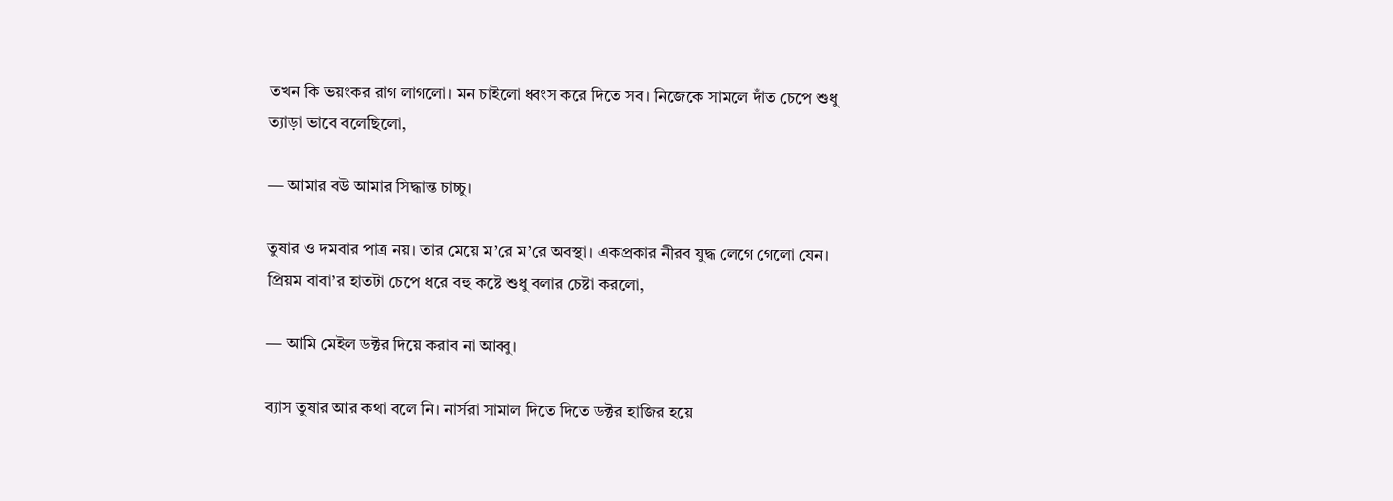তখন কি ভয়ংকর রাগ লাগলো। মন চাইলো ধ্বংস করে দিতে সব। নিজেকে সামলে দাঁত চেপে শুধু ত্যাড়া ভাবে বলেছিলো,

— আমার বউ আমার সিদ্ধান্ত চাচ্চু।

তুষার ও দমবার পাত্র নয়। তার মেয়ে ম’রে ম’রে অবস্থা। একপ্রকার নীরব যুদ্ধ লেগে গেলো যেন। প্রিয়ম বাবা’র হাতটা চেপে ধরে বহু কষ্টে শুধু বলার চেষ্টা করলো,

— আমি মেইল ডক্টর দিয়ে করাব না আব্বু।

ব্যাস তুষার আর কথা বলে নি। নার্সরা সামাল দিতে দিতে ডক্টর হাজির হয়ে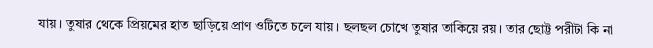যায়। তুষার থেকে প্রিয়মের হাত ছাড়িয়ে প্রাণ ওটিতে চলে যায়। ছলছল চোখে তুষার তাকিয়ে রয়। তার ছোট্ট পরীটা কি না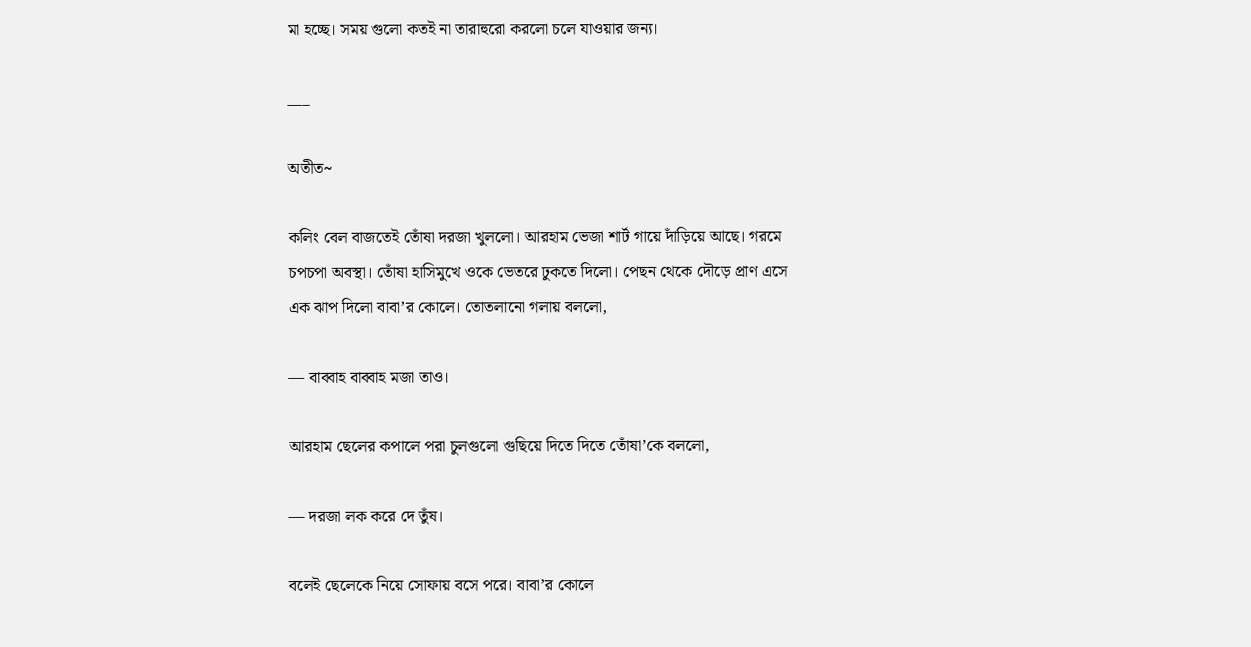মা হচ্ছে। সময় গুলো কতই না তারাহুরো করলো চলে যাওয়ার জন্য।

___

অতীত~

কলিং বেল বাজতেই তোঁষা দরজা খুললো। আরহাম ভেজা শার্ট গায়ে দাঁড়িয়ে আছে। গরমে চপচপা অবস্থা। তোঁষা হাসিমুখে ওকে ভেতরে ঢুকতে দিলো। পেছন থেকে দৌড়ে প্রাণ এসে এক ঝাপ দিলো বাবা’র কোলে। তোতলানো গলায় বললো,

— বাব্বাহ বাব্বাহ মজা তাও।

আরহাম ছেলের কপালে পরা চুলগুলো গুছিয়ে দিতে দিতে তোঁষা’কে বললো,

— দরজা লক করে দে তুঁষ।

বলেই ছেলেকে নিয়ে সোফায় বসে পরে। বাবা’র কোলে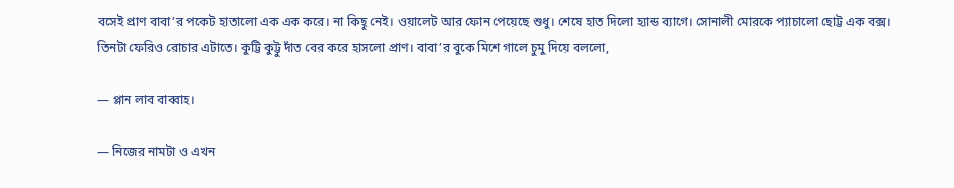বসেই প্রাণ বাবা’র পকেট হাতালো এক এক করে। না কিছু নেই। ওয়ালেট আর ফোন পেয়েছে শুধু। শেষে হাত দিলো হ্যান্ড ব্যাগে। সোনালী মোরকে প্যাচালো ছোট্ট এক বক্স। তিনটা ফেরিও রোচার এটাতে। কুট্টি কুট্টু দাঁত বের করে হাসলো প্রাণ। বাবা’র বুকে মিশে গালে চুমু দিয়ে বললো,

— প্লান লাব বাব্বাহ।

— নিজের নামটা ও এখন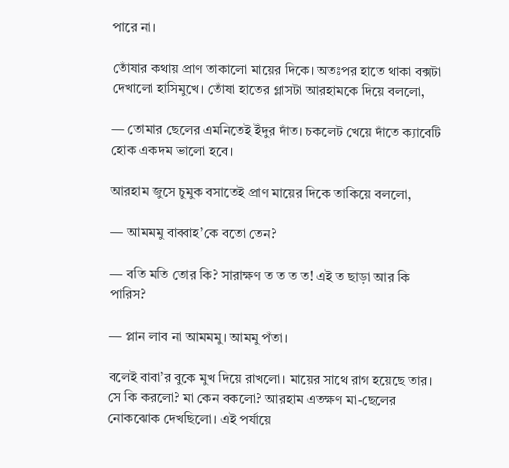পারে না।

তোঁষার কথায় প্রাণ তাকালো মায়ের দিকে। অতঃপর হাতে থাকা বক্সটা দেখালো হাসিমুখে। তোঁষা হাতের গ্লাসটা আরহামকে দিয়ে বললো,

— তোমার ছেলের এমনিতেই ইঁদুর দাঁত। চকলেট খেয়ে দাঁতে ক্যাবেটি হোক একদম ভালো হবে।

আরহাম জুসে চুমুক বসাতেই প্রাণ মায়ের দিকে তাকিয়ে বললো,

— আমমমু বাব্বাহ’কে বতো তেন?

— বতি মতি তোর কি? সারাক্ষণ ত ত ত ত! এই ত ছাড়া আর কি পারিস?

— প্লান লাব না আমমমু। আমমু পঁতা।

বলেই বাবা’র বুকে মুখ দিয়ে রাখলো। মায়ের সাথে রাগ হয়েছে তার। সে কি করলো? মা কেন বকলো? আরহাম এতক্ষণ মা-ছেলের নোকঝোক দেখছিলো। এই পর্যায়ে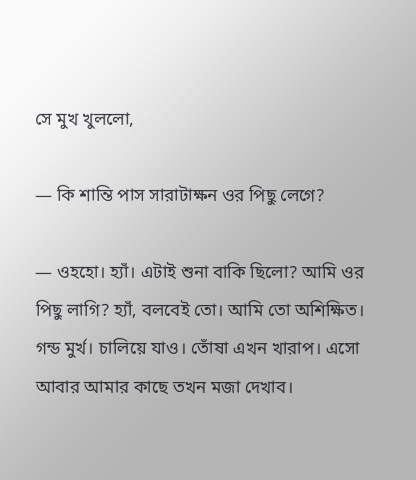সে মুখ খুললো,

— কি শান্তি পাস সারাটাক্ষন ওর পিছু লেগে?

— ওহহো। হ্যাঁ। এটাই শুনা বাকি ছিলো? আমি ওর পিছু লাগি? হ্যাঁ, বলবেই তো। আমি তো অশিক্ষিত। গন্ড মুর্খ। চালিয়ে যাও। তোঁষা এখন খারাপ। এসো আবার আমার কাছে তখন মজা দেখাব।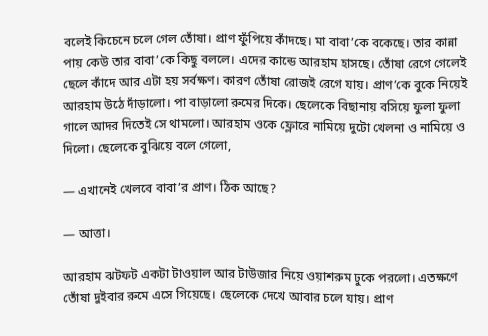বলেই কিচেনে চলে গেল তোঁষা। প্রাণ ফুঁপিয়ে কাঁদছে। মা বাবা’কে বকেছে। তার কান্না পায় কেউ তার বাবা’কে কিছু বললে। এদের কান্ডে আরহাম হাসছে। তোঁষা রেগে গেলেই ছেলে কাঁদে আর এটা হয় সর্বক্ষণ। কারণ তোঁষা রোজই রেগে যায়। প্রাণ’কে বুকে নিয়েই আরহাম উঠে দাঁড়ালো। পা বাড়ালো রুমের দিকে। ছেলেকে বিছানায় বসিয়ে ফুলা ফুলা গালে আদর দিতেই সে থামলো। আরহাম ওকে ফ্লোরে নামিয়ে দুটো খেলনা ও নামিয়ে ও দিলো। ছেলেকে বুঝিয়ে বলে গেলো,

— এখানেই খেলবে বাবা’র প্রাণ। ঠিক আছে?

— আত্তা।

আরহাম ঝটফট একটা টাওয়াল আর টাউজার নিয়ে ওয়াশরুম ঢুকে পরলো। এতক্ষণে তোঁষা দুইবার রুমে এসে গিয়েছে। ছেলেকে দেখে আবার চলে যায়। প্রাণ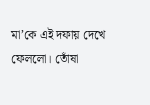মা’কে এই দফায় দেখে ফেললো। তোঁষা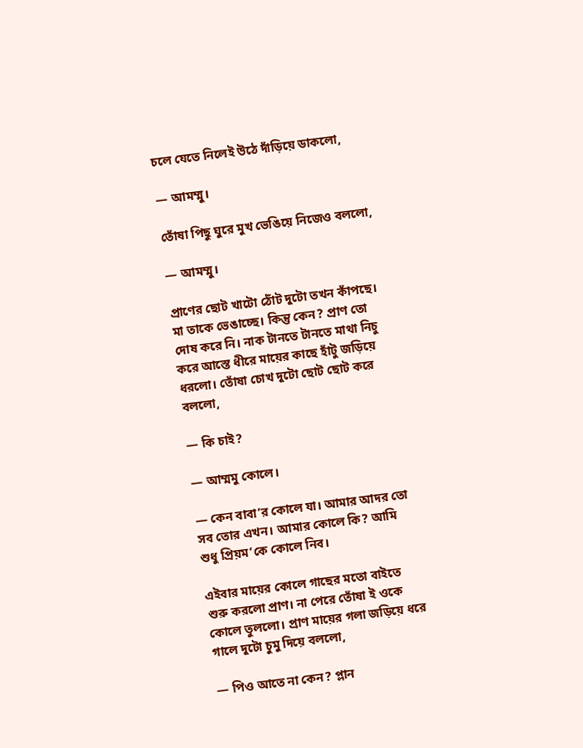চলে যেতে নিলেই উঠে দাঁড়িয়ে ডাকলো,

— আমম্মু।

তোঁষা পিছু ঘুরে মুখ ভেঙিয়ে নিজেও বললো,

— আমম্মু।

প্রাণের ছোট খাটো ঠোঁট দুটো তখন কাঁপছে। মা তাকে ভেঙাচ্ছে। কিন্তু কেন? প্রাণ তো দোষ করে নি। নাক টানতে টানতে মাথা নিচু করে আস্তে ধীরে মায়ের কাছে হাঁটু জড়িয়ে ধরলো। তোঁষা চোখ দুটো ছোট ছোট করে বললো,

— কি চাই?

— আম্মমু কোলে।

— কেন বাবা’র কোলে যা। আমার আদর তো সব তোর এখন। আমার কোলে কি? আমি শুধু প্রিয়ম’কে কোলে নিব।

এইবার মায়ের কোলে গাছের মতো বাইতে শুরু করলো প্রাণ। না পেরে তোঁষা ই ওকে কোলে তুললো। প্রাণ মায়ের গলা জড়িয়ে ধরে গালে দুটো চুমু দিয়ে বললো,

— পিও আতে না কেন? প্লান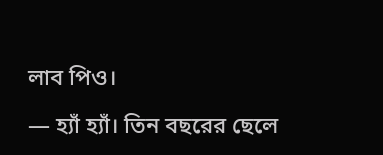লাব পিও।

— হ্যাঁ হ্যাঁ। তিন বছরের ছেলে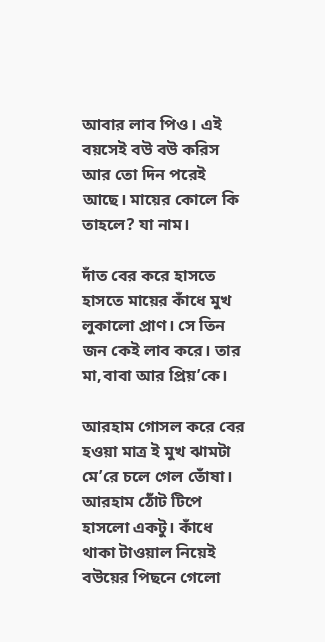আবার লাব পিও। এই বয়সেই বউ বউ করিস আর তো দিন পরেই আছে। মায়ের কোলে কি তাহলে? যা নাম।

দাঁত বের করে হাসতে হাসতে মায়ের কাঁধে মুখ লুকালো প্রাণ। সে তিন জন কেই লাব করে। তার মা,বাবা আর প্রিয়’কে।

আরহাম গোসল করে বের হওয়া মাত্র ই মুখ ঝামটা মে’রে চলে গেল তোঁষা। আরহাম ঠোঁট টিপে হাসলো একটু। কাঁধে থাকা টাওয়াল নিয়েই বউয়ের পিছনে গেলো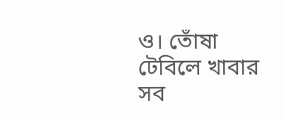ও। তোঁষা টেবিলে খাবার সব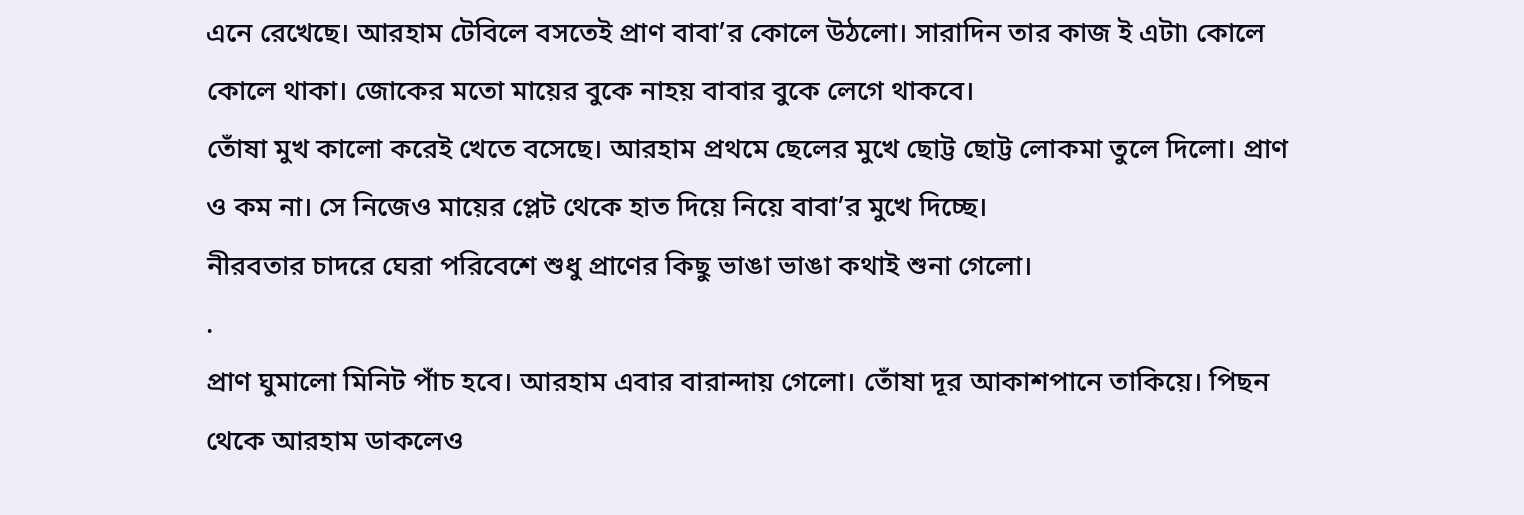এনে রেখেছে। আরহাম টেবিলে বসতেই প্রাণ বাবা’র কোলে উঠলো। সারাদিন তার কাজ ই এটা৷ কোলে কোলে থাকা। জোকের মতো মায়ের বুকে নাহয় বাবার বুকে লেগে থাকবে।
তোঁষা মুখ কালো করেই খেতে বসেছে। আরহাম প্রথমে ছেলের মুখে ছোট্ট ছোট্ট লোকমা তুলে দিলো। প্রাণ ও কম না। সে নিজেও মায়ের প্লেট থেকে হাত দিয়ে নিয়ে বাবা’র মুখে দিচ্ছে।
নীরবতার চাদরে ঘেরা পরিবেশে শুধু প্রাণের কিছু ভাঙা ভাঙা কথাই শুনা গেলো।
.
প্রাণ ঘুমালো মিনিট পাঁচ হবে। আরহাম এবার বারান্দায় গেলো। তোঁষা দূর আকাশপানে তাকিয়ে। পিছন থেকে আরহাম ডাকলেও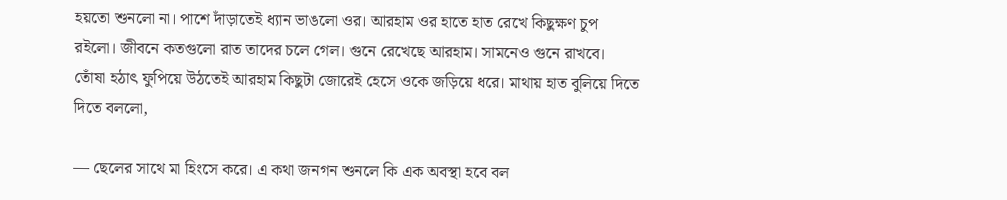হয়তো শুনলো না। পাশে দাঁড়াতেই ধ্যান ভাঙলো ওর। আরহাম ওর হাতে হাত রেখে কিছুক্ষণ চুপ রইলো। জীবনে কতগুলো রাত তাদের চলে গেল। গুনে রেখেছে আরহাম। সামনেও গুনে রাখবে। তোঁষা হঠাৎ ফুপিয়ে উঠতেই আরহাম কিছুটা জোরেই হেসে ওকে জড়িয়ে ধরে। মাথায় হাত বুলিয়ে দিতে দিতে বললো,

— ছেলের সাথে মা হিংসে করে। এ কথা জনগন শুনলে কি এক অবস্থা হবে বল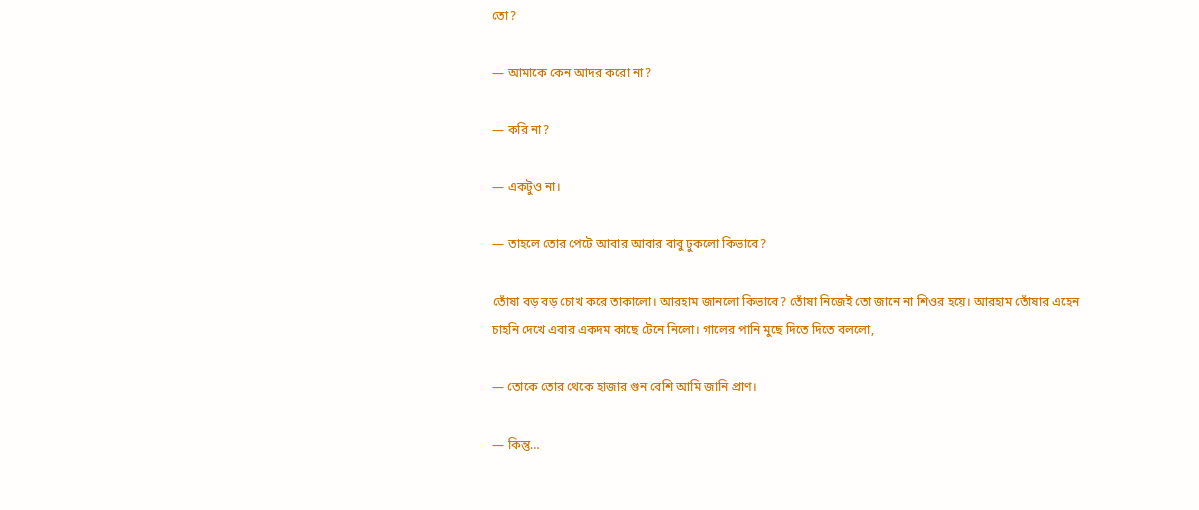তো?

— আমাকে কেন আদর করো না?

— করি না?

— একটুও না।

— তাহলে তোর পেটে আবার আবার বাবু ঢুকলো কিভাবে?

তোঁষা বড় বড় চোখ করে তাকালো। আরহাম জানলো কিভাবে? তোঁষা নিজেই তো জানে না শিওর হয়ে। আরহাম তোঁষার এহেন চাহনি দেখে এবার একদম কাছে টেনে নিলো। গালের পানি মুছে দিতে দিতে বললো,

— তোকে তোর থেকে হাজার গুন বেশি আমি জানি প্রাণ।

— কিন্তু…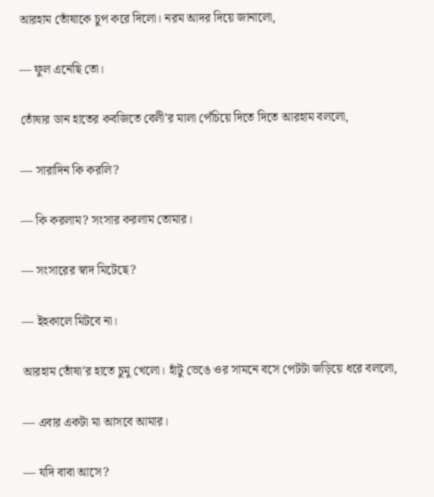আরহাম তোঁষাকে চুপ করে দিলো। নরম আদর দিয়ে জানালো,

— ফুল এনেছি তো।

তোঁষার ডান হাতের কবজিতে বেলী’র মালা পেঁচিয়ে দিতে দিতে আরহাম বললো,

— সারাদিন কি করলি?

— কি করলাম? সংসার করলাম তোমার।

— সংসারের স্বাদ মিটেছে?

— ইহকালে মিটবে না।

আরহাম তোঁষা’র হাতে চুমু খেলো। হাঁটু ভেঙে ওর সামনে বসে পেটটা জড়িয়ে ধরে বললো,

— এবার একটা মা আসবে আমার।

— যদি বাবা আসে?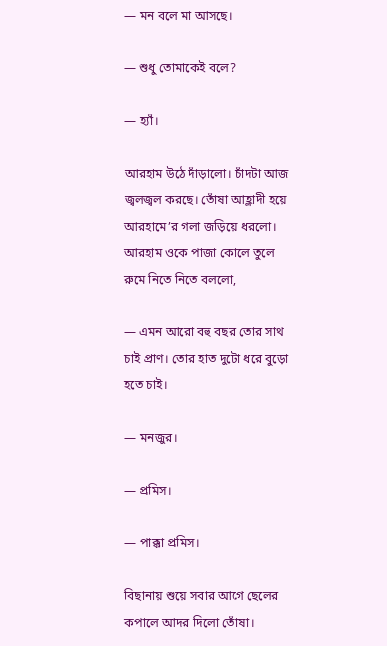— মন বলে মা আসছে।

— শুধু তোমাকেই বলে?

— হ্যাঁ।

আরহাম উঠে দাঁড়ালো। চাঁদটা আজ জ্বলজ্বল করছে। তোঁষা আহ্লাদী হয়ে আরহামে’র গলা জড়িয়ে ধরলো। আরহাম ওকে পাজা কোলে তুলে রুমে নিতে নিতে বললো,

— এমন আরো বহু বছর তোর সাথ চাই প্রাণ। তোর হাত দুটো ধরে বুড়ো হতে চাই।

— মনজুর।

— প্রমিস।

— পাক্কা প্রমিস।

বিছানায় শুয়ে সবার আগে ছেলের কপালে আদর দিলো তোঁষা।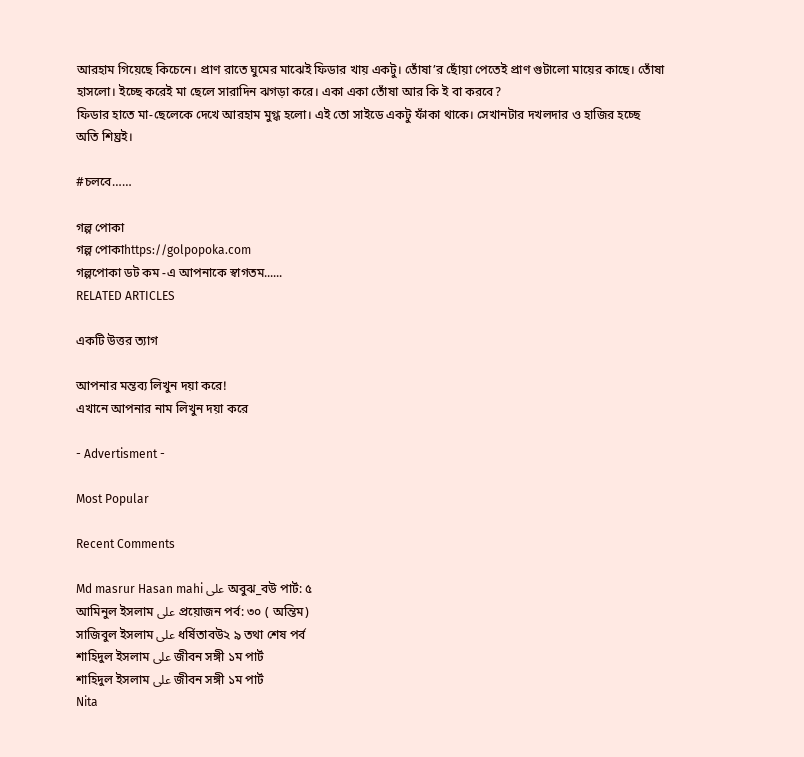আরহাম গিয়েছে কিচেনে। প্রাণ রাতে ঘুমের মাঝেই ফিডার খায় একটু। তোঁষা’র ছোঁয়া পেতেই প্রাণ গুটালো মায়ের কাছে। তোঁষা হাসলো। ইচ্ছে করেই মা ছেলে সারাদিন ঝগড়া করে। একা একা তোঁষা আর কি ই বা করবে?
ফিডার হাতে মা-ছেলেকে দেখে আরহাম মুগ্ধ হলো। এই তো সাইডে একটু ফাঁকা থাকে। সেখানটার দখলদার ও হাজির হচ্ছে অতি শিঘ্রই।

#চলবে……

গল্প পোকা
গল্প পোকাhttps://golpopoka.com
গল্পপোকা ডট কম -এ আপনাকে স্বাগতম......
RELATED ARTICLES

একটি উত্তর ত্যাগ

আপনার মন্তব্য লিখুন দয়া করে!
এখানে আপনার নাম লিখুন দয়া করে

- Advertisment -

Most Popular

Recent Comments

Md masrur Hasan mahi على অবুঝ_বউ পার্ট: ৫
আমিনুল ইসলাম على প্রয়োজন পর্ব: ৩০ ( অন্তিম)
সাজিবুল ইসলাম على ধর্ষিতাবউ২ ৯ তথা শেষ পর্ব
শাহিদুল ইসলাম على জীবন সঙ্গী ১ম পার্ট
শাহিদুল ইসলাম على জীবন সঙ্গী ১ম পার্ট
Nita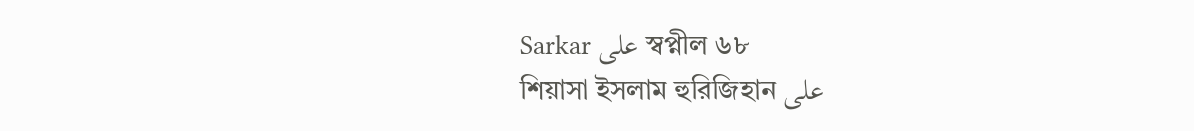Sarkar على স্বপ্নীল ৬৮
শিয়াসা ইসলাম হুরিজিহান على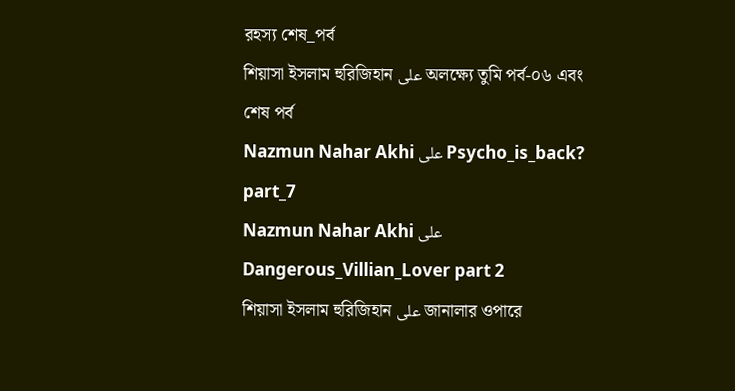রহস্য শেষ_পর্ব
শিয়াসা ইসলাম হুরিজিহান على অলক্ষ্যে তুমি পর্ব-০৬ এবং শেষ পর্ব
Nazmun Nahar Akhi على Psycho_is_back? part_7
Nazmun Nahar Akhi على Dangerous_Villian_Lover part 2
শিয়াসা ইসলাম হুরিজিহান على জানালার ওপারে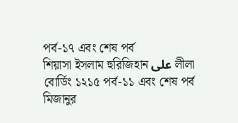পর্ব-১৭ এবং শেষ পর্ব
শিয়াসা ইসলাম হুরিজিহান على লীলা বোর্ডিং ১২১৫ পর্ব-১১ এবং শেষ পর্ব
মিজানুর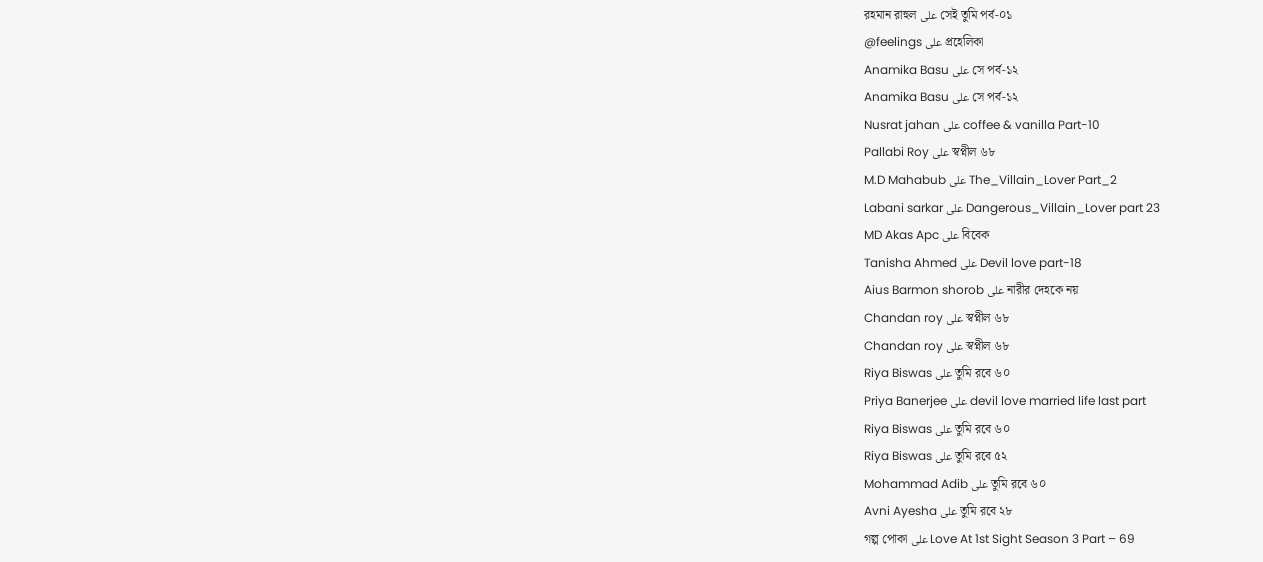রহমান রাহুল على সেই তুমি পর্ব-০১
@feelings على প্রহেলিকা
Anamika Basu على সে পর্ব-১২
Anamika Basu على সে পর্ব-১২
Nusrat jahan على coffee & vanilla Part-10
Pallabi Roy على স্বপ্নীল ৬৮
M.D Mahabub على The_Villain_Lover Part_2
Labani sarkar على Dangerous_Villain_Lover part 23
MD Akas Apc على বিবেক
Tanisha Ahmed على Devil love part-18
Aius Barmon shorob على নারীর দেহকে নয়
Chandan roy على স্বপ্নীল ৬৮
Chandan roy على স্বপ্নীল ৬৮
Riya Biswas على তুমি রবে ৬০
Priya Banerjee على devil love married life last part
Riya Biswas على তুমি রবে ৬০
Riya Biswas على তুমি রবে ৫২
Mohammad Adib على তুমি রবে ৬০
Avni Ayesha على তুমি রবে ২৮
গল্প পোকা على Love At 1st Sight Season 3 Part – 69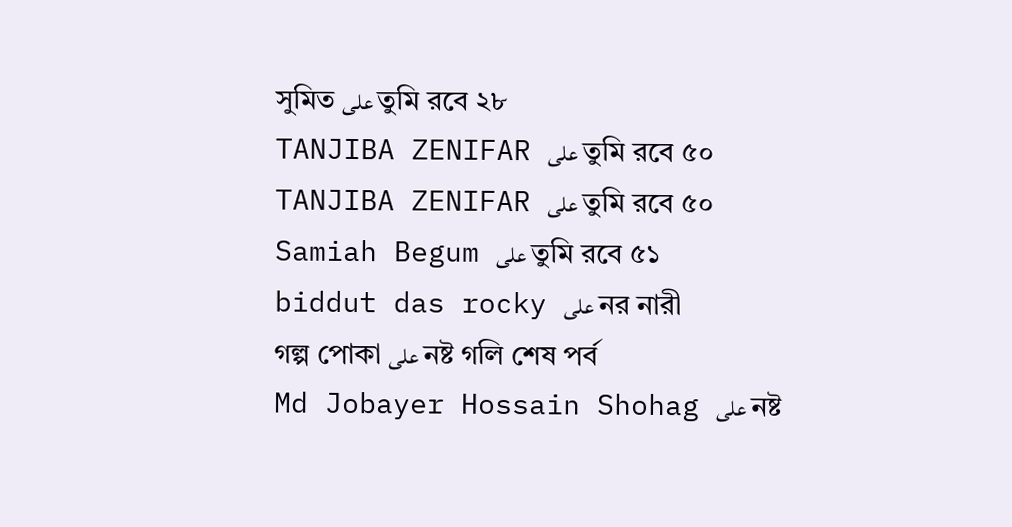সুমিত على তুমি রবে ২৮
TANJIBA ZENIFAR على তুমি রবে ৫০
TANJIBA ZENIFAR على তুমি রবে ৫০
Samiah Begum على তুমি রবে ৫১
biddut das rocky على নর নারী
গল্প পোকা على নষ্ট গলি শেষ পর্ব
Md Jobayer Hossain Shohag على নষ্ট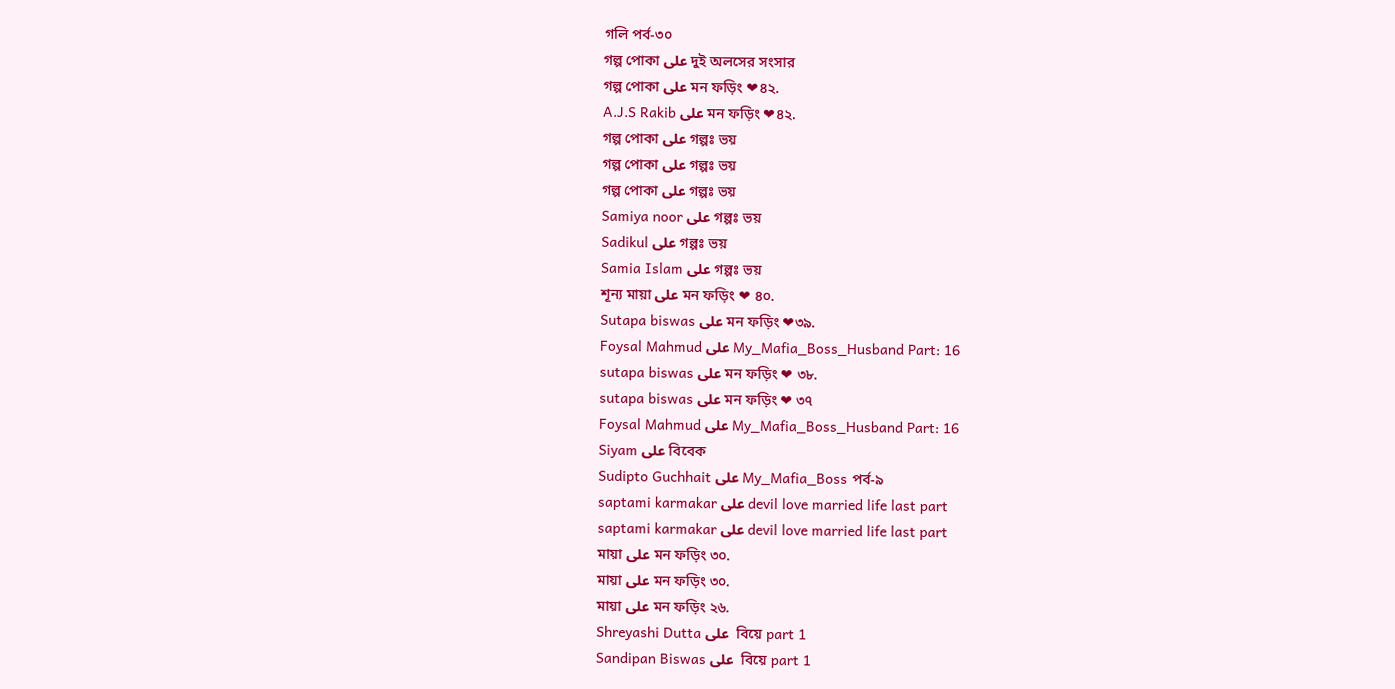গলি পর্ব-৩০
গল্প পোকা على দুই অলসের সংসার
গল্প পোকা على মন ফড়িং ❤৪২.
A.J.S Rakib على মন ফড়িং ❤৪২.
গল্প পোকা على গল্পঃ ভয়
গল্প পোকা على গল্পঃ ভয়
গল্প পোকা على গল্পঃ ভয়
Samiya noor على গল্পঃ ভয়
Sadikul على গল্পঃ ভয়
Samia Islam على গল্পঃ ভয়
শূন্য মায়া على মন ফড়িং ❤ ৪০.
Sutapa biswas على মন ফড়িং ❤৩৯.
Foysal Mahmud على My_Mafia_Boss_Husband Part: 16
sutapa biswas على মন ফড়িং ❤ ৩৮.
sutapa biswas على মন ফড়িং ❤ ৩৭
Foysal Mahmud على My_Mafia_Boss_Husband Part: 16
Siyam على বিবেক
Sudipto Guchhait على My_Mafia_Boss পর্ব-৯
saptami karmakar على devil love married life last part
saptami karmakar على devil love married life last part
মায়া على মন ফড়িং ৩০.
মায়া على মন ফড়িং ৩০.
মায়া على মন ফড়িং ২৬.
Shreyashi Dutta على  বিয়ে part 1
Sandipan Biswas على  বিয়ে part 1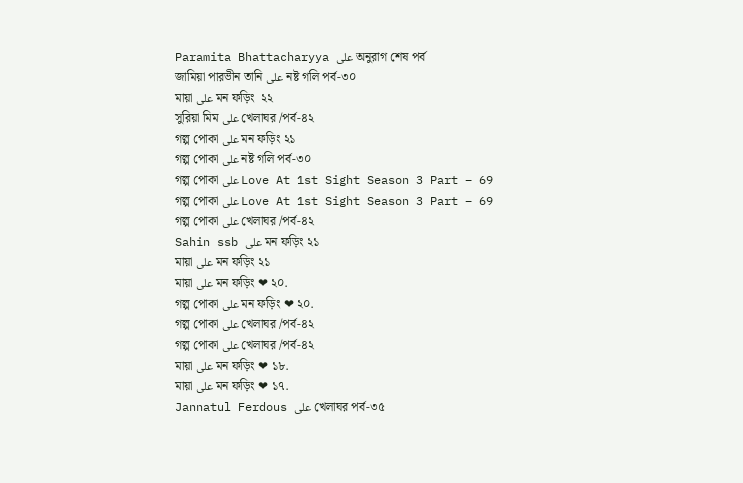Paramita Bhattacharyya على অনুরাগ শেষ পর্ব
জামিয়া পারভীন তানি على নষ্ট গলি পর্ব-৩০
মায়া على মন ফড়িং  ২২
সুরিয়া মিম على খেলাঘর /পর্ব-৪২
গল্প পোকা على মন ফড়িং ২১
গল্প পোকা على নষ্ট গলি পর্ব-৩০
গল্প পোকা على Love At 1st Sight Season 3 Part – 69
গল্প পোকা على Love At 1st Sight Season 3 Part – 69
গল্প পোকা على খেলাঘর /পর্ব-৪২
Sahin ssb على মন ফড়িং ২১
মায়া على মন ফড়িং ২১
মায়া على মন ফড়িং ❤ ২০.
গল্প পোকা على মন ফড়িং ❤ ২০.
গল্প পোকা على খেলাঘর /পর্ব-৪২
গল্প পোকা على খেলাঘর /পর্ব-৪২
মায়া على মন ফড়িং ❤ ১৮.
মায়া على মন ফড়িং ❤ ১৭.
Jannatul Ferdous على খেলাঘর পর্ব-৩৫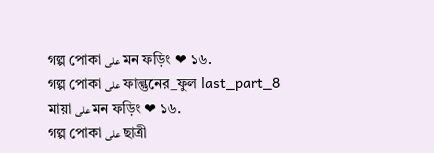গল্প পোকা على মন ফড়িং ❤ ১৬.
গল্প পোকা على ফাল্গুনের_ফুল last_part_8
মায়া على মন ফড়িং ❤ ১৬.
গল্প পোকা على ছাত্রী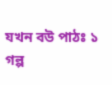যখন বউ পাঠঃ ১
গল্প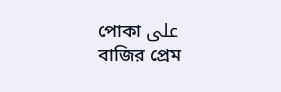পোকা على বাজির প্রেম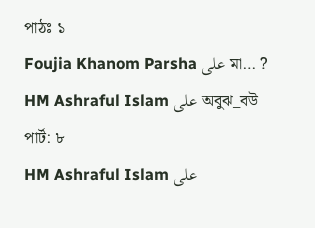পাঠঃ ১
Foujia Khanom Parsha على মা… ?
HM Ashraful Islam على অবুঝ_বউ পার্ট: ৮
HM Ashraful Islam على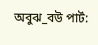অবুঝ_বউ পার্ট: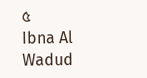৫
Ibna Al Wadud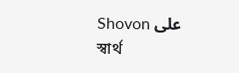Shovon على স্বার্থ